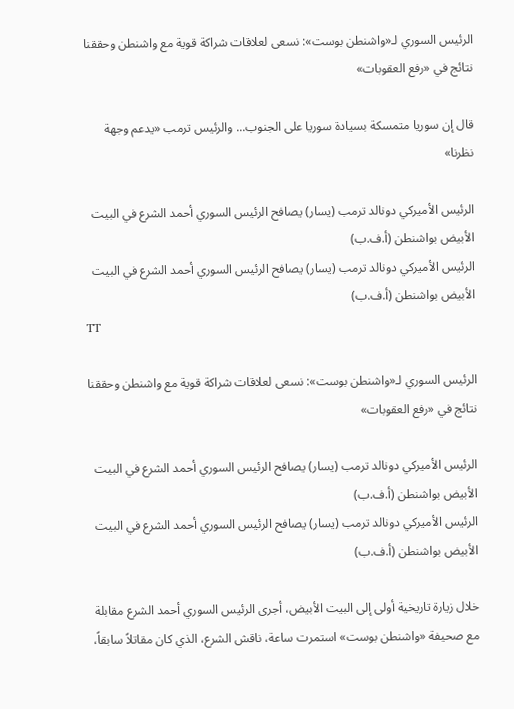الرئيس السوري لـ«واشنطن بوست»: نسعى لعلاقات شراكة قوية مع واشنطن وحققنا نتائج في «رفع العقوبات»

قال إن سوريا متمسكة بسيادة سوريا على الجنوب... والرئيس ترمب «يدعم وجهة نظرنا»

الرئيس الأميركي دونالد ترمب (يسار) يصافح الرئيس السوري أحمد الشرع في البيت الأبيض بواشنطن (أ.ف.ب)
الرئيس الأميركي دونالد ترمب (يسار) يصافح الرئيس السوري أحمد الشرع في البيت الأبيض بواشنطن (أ.ف.ب)
TT

الرئيس السوري لـ«واشنطن بوست»: نسعى لعلاقات شراكة قوية مع واشنطن وحققنا نتائج في «رفع العقوبات»

الرئيس الأميركي دونالد ترمب (يسار) يصافح الرئيس السوري أحمد الشرع في البيت الأبيض بواشنطن (أ.ف.ب)
الرئيس الأميركي دونالد ترمب (يسار) يصافح الرئيس السوري أحمد الشرع في البيت الأبيض بواشنطن (أ.ف.ب)

خلال زيارة تاريخية أولى إلى البيت الأبيض، أجرى الرئيس السوري أحمد الشرع مقابلة مع صحيفة «واشنطن بوست» استمرت ساعة، ناقش الشرع، الذي كان مقاتلاً سابقاً،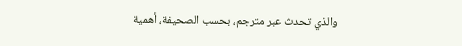والذي تحدث عبر مترجم، بحسب الصحيفة، أهمية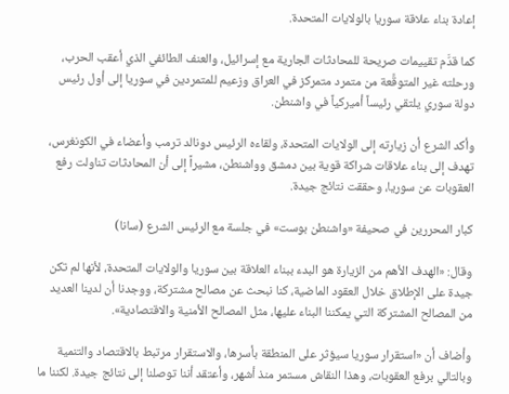إعادة بناء علاقة سوريا بالولايات المتحدة.

كما قدَّم تقييمات صريحة للمحادثات الجارية مع إسرائيل، والعنف الطائفي الذي أعقب الحرب، ورحلته غير المتوقَّعة من متمرد متمركز في العراق وزعيم للمتمردين في سوريا إلى أول رئيس دولة سوري يلتقي رئيساً أميركياً في واشنطن.

وأكد الشرع أن زيارته إلى الولايات المتحدة، ولقاءه الرئيس دونالد ترمب وأعضاء في الكونغرس، تهدف إلى بناء علاقات شراكة قوية بين دمشق وواشنطن، مشيراً إلى أن المحادثات تناولت رفع العقوبات عن سوريا، وحققت نتائج جيدة.

كبار المحررين في صحيفة «واشنطن بوست» في جلسة مع الرئيس الشرع (سانا)

وقال: «الهدف الأهم من الزيارة هو البدء ببناء العلاقة بين سوريا والولايات المتحدة، لأنها لم تكن جيدة على الإطلاق خلال العقود الماضية، كنا نبحث عن مصالح مشتركة، ووجدنا أن لدينا العديد من المصالح المشتركة التي يمكننا البناء عليها، مثل المصالح الأمنية والاقتصادية».

وأضاف أن «استقرار سوريا سيؤثر على المنطقة بأسرها، والاستقرار مرتبط بالاقتصاد والتنمية وبالتالي برفع العقوبات، وهذا النقاش مستمر منذ أشهر، وأعتقد أننا توصلنا إلى نتائج جيدة. لكننا ما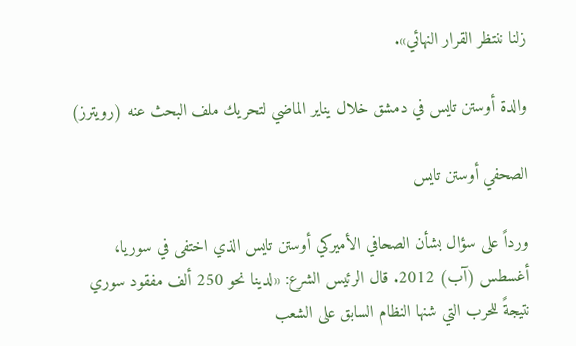زلنا ننتظر القرار النهائي».

والدة أوستن تايس في دمشق خلال يناير الماضي لتحريك ملف البحث عنه (رويترز)

الصحفي أوستن تايس

ورداً على سؤال بشأن الصحافي الأميركي أوستن تايس الذي اختفى في سوريا، أغسطس (آب) 2012. قال الرئيس الشرع: «لدينا نحو 250 ألف مفقود سوري نتيجةً للحرب التي شنها النظام السابق على الشعب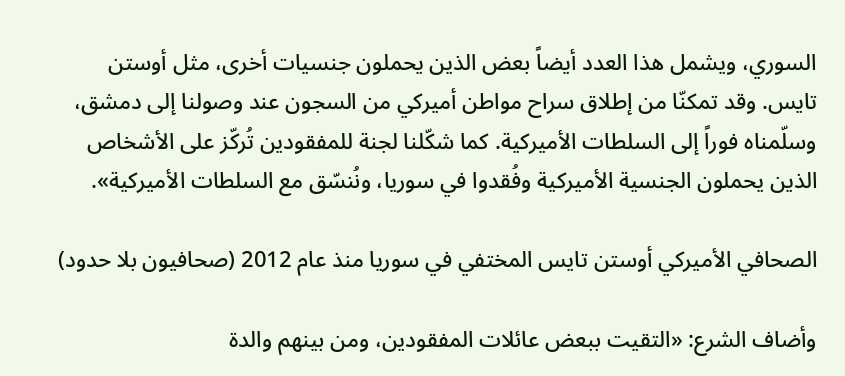السوري، ويشمل هذا العدد أيضاً بعض الذين يحملون جنسيات أخرى، مثل أوستن تايس. وقد تمكنّا من إطلاق سراح مواطن أميركي من السجون عند وصولنا إلى دمشق، وسلّمناه فوراً إلى السلطات الأميركية. كما شكّلنا لجنة للمفقودين تُركّز على الأشخاص الذين يحملون الجنسية الأميركية وفُقدوا في سوريا، ونُنسّق مع السلطات الأميركية».

الصحافي الأميركي أوستن تايس المختفي في سوريا منذ عام 2012 (صحافيون بلا حدود)

وأضاف الشرع: «التقيت ببعض عائلات المفقودين، ومن بينهم والدة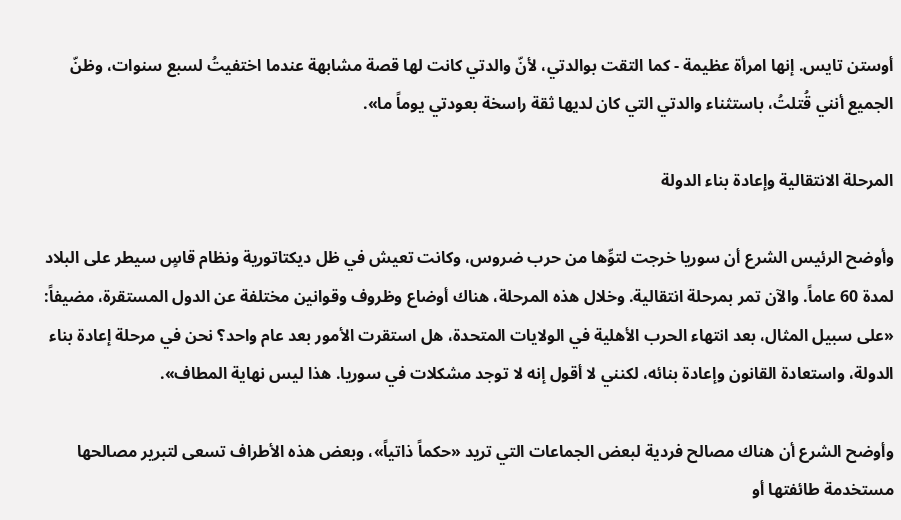أوستن تايس. إنها امرأة عظيمة - كما التقت بوالدتي، لأنّ والدتي كانت لها قصة مشابهة عندما اختفيتُ لسبع سنوات، وظنّ الجميع أنني قُتلتُ، باستثناء والدتي التي كان لديها ثقة راسخة بعودتي يوماً ما».

المرحلة الانتقالية وإعادة بناء الدولة

وأوضح الرئيس الشرع أن سوريا خرجت لتوِّها من حرب ضروس، وكانت تعيش في ظل ديكتاتورية ونظام قاسٍ سيطر على البلاد لمدة 60 عاماً. والآن تمر بمرحلة انتقالية. وخلال هذه المرحلة، هناك أوضاع وظروف وقوانين مختلفة عن الدول المستقرة، مضيفاً: «على سبيل المثال، بعد انتهاء الحرب الأهلية في الولايات المتحدة، هل استقرت الأمور بعد عام واحد؟ نحن في مرحلة إعادة بناء الدولة، واستعادة القانون وإعادة بنائه، لكنني لا أقول إنه لا توجد مشكلات في سوريا. هذا ليس نهاية المطاف».

وأوضح الشرع أن هناك مصالح فردية لبعض الجماعات التي تريد «حكماً ذاتياً»، وبعض هذه الأطراف تسعى لتبرير مصالحها مستخدمة طائفتها أو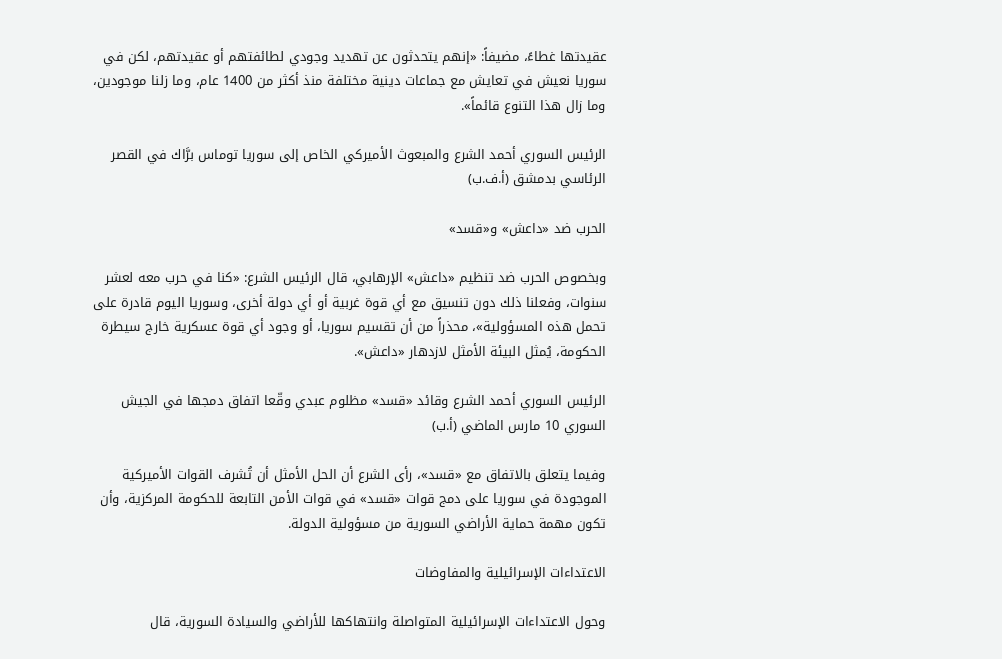عقيدتها غطاءً، مضيفاً: «إنهم يتحدثون عن تهديد وجودي لطائفتهم أو عقيدتهم، لكن في سوريا نعيش في تعايش مع جماعات دينية مختلفة منذ أكثر من 1400 عام، وما زلنا موجودين، وما زال هذا التنوع قائماً».

الرئيس السوري أحمد الشرع والمبعوث الأميركي الخاص إلى سوريا توماس برَّاك في القصر الرئاسي بدمشق (أ.ف.ب)

الحرب ضد «داعش» و«قسد»

وبخصوص الحرب ضد تنظيم «داعش» الإرهابي، قال الرئيس الشرع: «كنا في حرب معه لعشر سنوات، وفعلنا ذلك دون تنسيق مع أي قوة غربية أو أي دولة أخرى، وسوريا اليوم قادرة على تحمل هذه المسؤولية»، محذراً من أن تقسيم سوريا، أو وجود أي قوة عسكرية خارج سيطرة الحكومة، يُمثل البيئة الأمثل لازدهار «داعش».

الرئيس السوري أحمد الشرع وقائد «قسد» مظلوم عبدي وقّعا اتفاق دمجها في الجيش السوري 10 مارس الماضي (أ.ب)

وفيما يتعلق بالاتفاق مع «قسد»، رأى الشرع أن الحل الأمثل أن تُشرف القوات الأميركية الموجودة في سوريا على دمج قوات «قسد» في قوات الأمن التابعة للحكومة المركزية، وأن تكون مهمة حماية الأراضي السورية من مسؤولية الدولة.

الاعتداءات الإسرائيلية والمفاوضات

وحول الاعتداءات الإسرائيلية المتواصلة وانتهاكها للأراضي والسيادة السورية، قال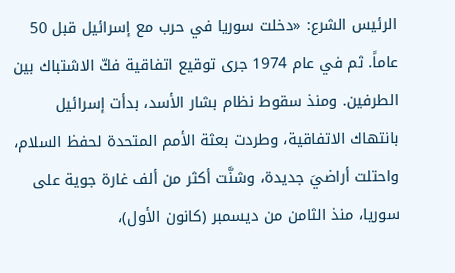الرئيس الشرع: «دخلت سوريا في حرب مع إسرائيل قبل 50 عاماً. ثم في عام 1974 جرى توقيع اتفاقية فكّ الاشتباك بين الطرفين. ومنذ سقوط نظام بشار الأسد، بدأت إسرائيل بانتهاك الاتفاقية، وطردت بعثة الأمم المتحدة لحفظ السلام، واحتلت أراضيَ جديدة، وشنَّت أكثر من ألف غارة جوية على سوريا، منذ الثامن من ديسمبر (كانون الأول)،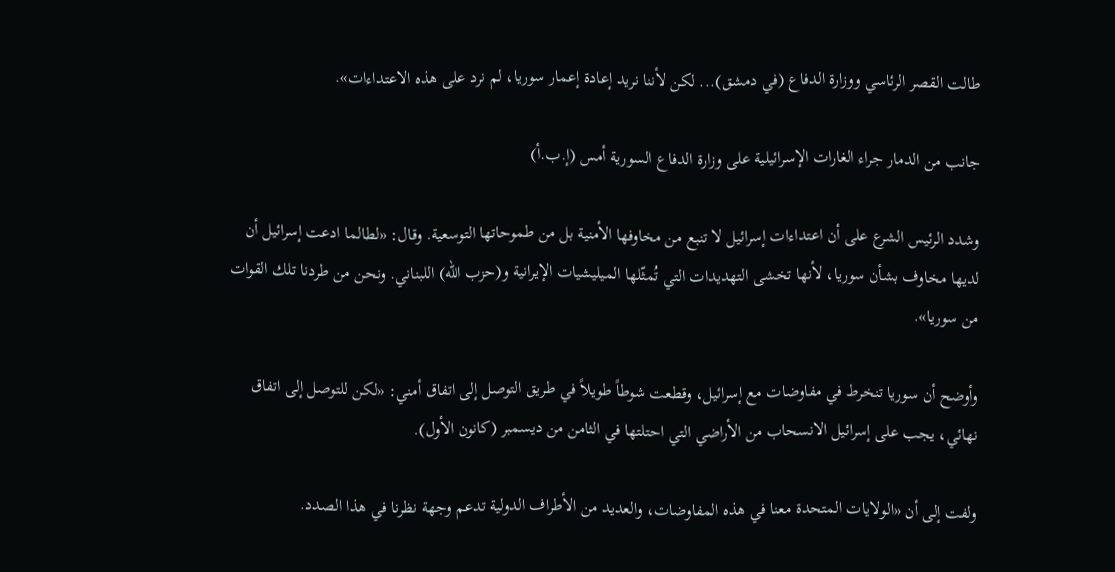طالت القصر الرئاسي ووزارة الدفاع (في دمشق)... لكن لأننا نريد إعادة إعمار سوريا، لم نرد على هذه الاعتداءات».

جانب من الدمار جراء الغارات الإسرائيلية على وزارة الدفاع السورية أمس (إ.ب.أ)

وشدد الرئيس الشرع على أن اعتداءات إسرائيل لا تنبع من مخاوفها الأمنية بل من طموحاتها التوسعية. وقال: «لطالما ادعت إسرائيل أن لديها مخاوف بشأن سوريا، لأنها تخشى التهديدات التي تُمثّلها الميليشيات الإيرانية و(حزب الله) اللبناني. ونحن من طردنا تلك القوات من سوريا».

وأوضح أن سوريا تنخرط في مفاوضات مع إسرائيل، وقطعت شوطاً طويلاً في طريق التوصل إلى اتفاق أمني: «لكن للتوصل إلى اتفاق نهائي، يجب على إسرائيل الانسحاب من الأراضي التي احتلتها في الثامن من ديسمبر (كانون الأول).

ولفت إلى أن «الولايات المتحدة معنا في هذه المفاوضات، والعديد من الأطراف الدولية تدعم وجهة نظرنا في هذا الصدد.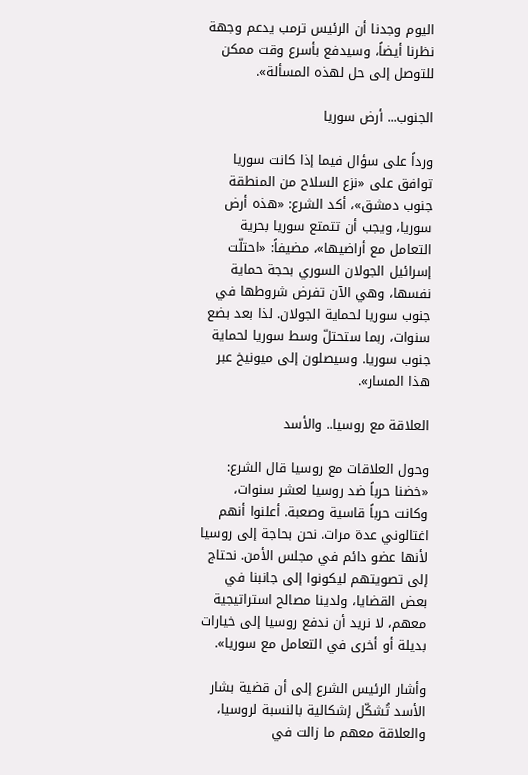اليوم وجدنا أن الرئيس ترمب يدعم وجهة نظرنا أيضاً، وسيدفع بأسرع وقت ممكن للتوصل إلى حل لهذه المسألة».

الجنوب... أرض سوريا

ورداً على سؤال فيما إذا كانت سوريا توافق على «نزع السلاح من المنطقة جنوب دمشق»، أكد الشرع: «هذه أرض سوريا، ويجب أن تتمتع سوريا بحرية التعامل مع أراضيها»، مضيفاً: «احتلّت إسرائيل الجولان السوري بحجة حماية نفسها، وهي الآن تفرض شروطها في جنوب سوريا لحماية الجولان. لذا بعد بضع سنوات، ربما ستحتلّ وسط سوريا لحماية جنوب سوريا. وسيصلون إلى ميونيخ عبر هذا المسار».

العلاقة مع روسيا.. والأسد

وحول العلاقات مع روسيا قال الشرع: «خضنا حرباً ضد روسيا لعشر سنوات، وكانت حرباً قاسية وصعبة. أعلنوا أنهم اغتالوني عدة مرات. نحن بحاجة إلى روسيا لأنها عضو دائم في مجلس الأمن. نحتاج إلى تصويتهم ليكونوا إلى جانبنا في بعض القضايا، ولدينا مصالح استراتيجية معهم، لا نريد أن ندفع روسيا إلى خيارات بديلة أو أخرى في التعامل مع سوريا».

وأشار الرئيس الشرع إلى أن قضية بشار الأسد تُشكّل إشكالية بالنسبة لروسيا، والعلاقة معهم ما زالت في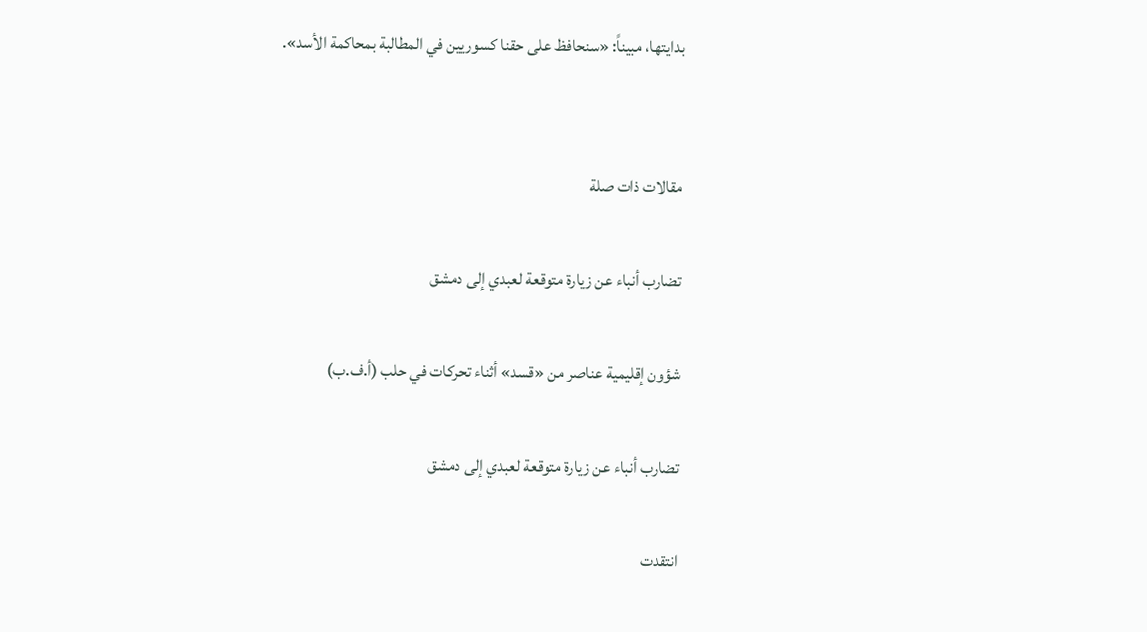بدايتها، مبيناً: «سنحافظ على حقنا كسوريين في المطالبة بمحاكمة الأسد».


مقالات ذات صلة

تضارب أنباء عن زيارة متوقعة لعبدي إلى دمشق

شؤون إقليمية عناصر من «قسد» أثناء تحركات في حلب (أ.ف.ب)

تضارب أنباء عن زيارة متوقعة لعبدي إلى دمشق

انتقدت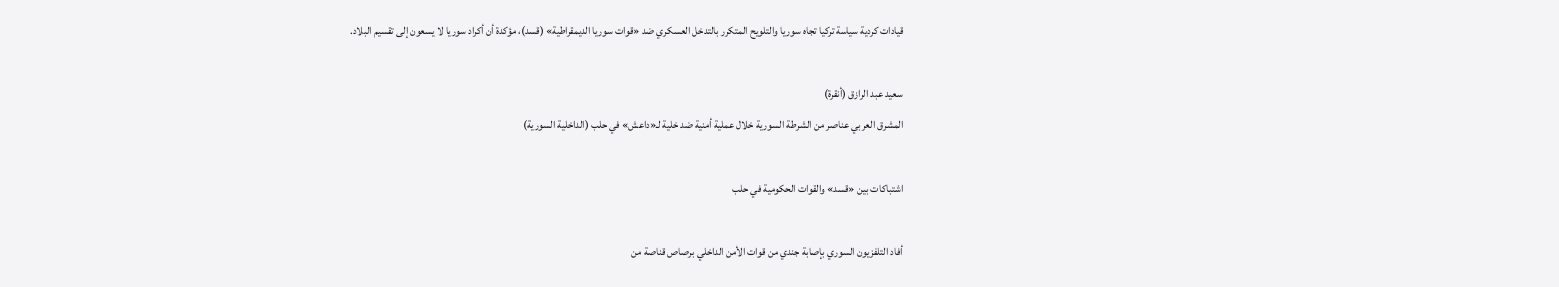قيادات كردية سياسة تركيا تجاه سوريا والتلويح المتكرر بالتدخل العسكري ضد «قوات سوريا الديمقراطية» (قسد)، مؤكدة أن أكراد سوريا لا يسعون إلى تقسيم البلاد.

سعيد عبد الرازق (أنقرة)
المشرق العربي عناصر من الشرطة السورية خلال عملية أمنية ضد خلية لـ«داعش» في حلب (الداخلية السورية)

اشتباكات بين «قسد» والقوات الحكومية في حلب

أفاد التلفزيون السوري بإصابة جندي من قوات الأمن الداخلي برصاص قناصة من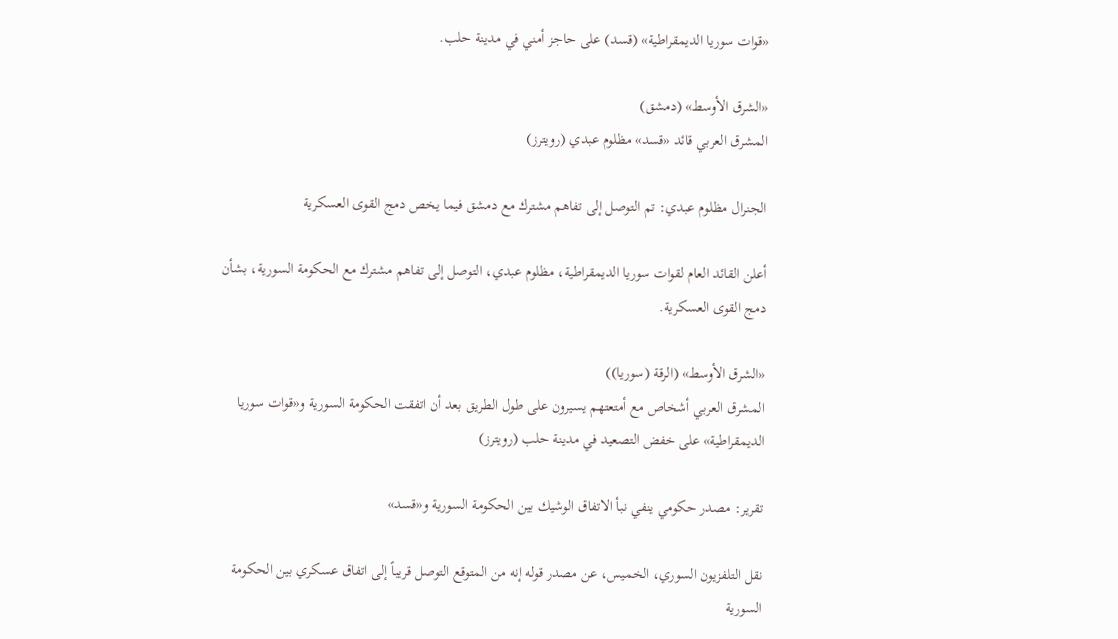«قوات سوريا الديمقراطية» (قسد) على حاجز أمني في مدينة حلب.

«الشرق الأوسط» (دمشق)
المشرق العربي قائد «قسد» مظلوم عبدي (رويترز)

الجنرال مظلوم عبدي: تم التوصل إلى تفاهم مشترك مع دمشق فيما يخص دمج القوى العسكرية

أعلن القائد العام لقوات سوريا الديمقراطية، مظلوم عبدي، التوصل إلى تفاهم مشترك مع الحكومة السورية، بشأن دمج القوى العسكرية.

«الشرق الأوسط» (الرقة (سوريا))
المشرق العربي أشخاص مع أمتعتهم يسيرون على طول الطريق بعد أن اتفقت الحكومة السورية و«قوات سوريا الديمقراطية» على خفض التصعيد في مدينة حلب (رويترز)

تقرير: مصدر حكومي ينفي نبأ الاتفاق الوشيك بين الحكومة السورية و«قسد»

نقل التلفزيون السوري، الخميس، عن مصدر قوله إنه من المتوقع التوصل قريباً إلى اتفاق عسكري بين الحكومة السورية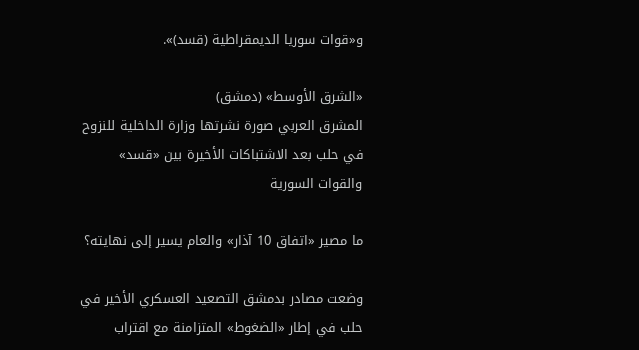و«قوات سوريا الديمقراطية (قسد)».

«الشرق الأوسط» (دمشق)
المشرق العربي صورة نشرتها وزارة الداخلية للنزوح في حلب بعد الاشتباكات الأخيرة بين «قسد» والقوات السورية

ما مصير «اتفاق 10 آذار» والعام يسير إلى نهايته؟

وضعت مصادر بدمشق التصعيد العسكري الأخير في حلب في إطار «الضغوط» المتزامنة مع اقتراب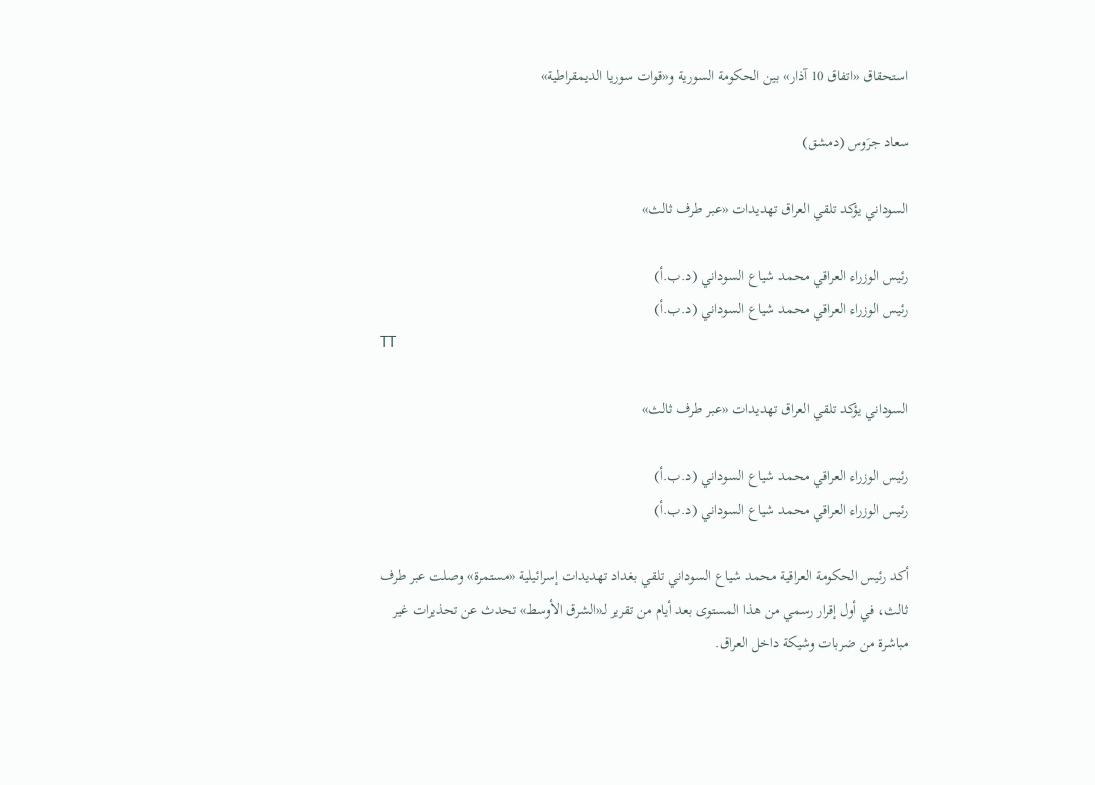استحقاق «اتفاق 10 آذار» بين الحكومة السورية و«قوات سوريا الديمقراطية»

سعاد جرَوس (دمشق)

السوداني يؤكد تلقي العراق تهديدات «عبر طرف ثالث»

رئيس الوزراء العراقي محمد شياع السوداني (د.ب.أ)
رئيس الوزراء العراقي محمد شياع السوداني (د.ب.أ)
TT

السوداني يؤكد تلقي العراق تهديدات «عبر طرف ثالث»

رئيس الوزراء العراقي محمد شياع السوداني (د.ب.أ)
رئيس الوزراء العراقي محمد شياع السوداني (د.ب.أ)

أكد رئيس الحكومة العراقية محمد شياع السوداني تلقي بغداد تهديدات إسرائيلية «مستمرة» وصلت عبر طرف ثالث، في أول إقرار رسمي من هذا المستوى بعد أيام من تقرير لـ«الشرق الأوسط» تحدث عن تحذيرات غير مباشرة من ضربات وشيكة داخل العراق.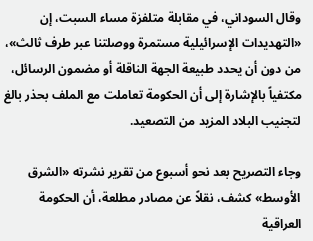وقال السوداني، في مقابلة متلفزة مساء السبت، إن «التهديدات الإسرائيلية مستمرة ووصلتنا عبر طرف ثالث»، من دون أن يحدد طبيعة الجهة الناقلة أو مضمون الرسائل، مكتفياً بالإشارة إلى أن الحكومة تعاملت مع الملف بحذر بالغ لتجنيب البلاد المزيد من التصعيد.

وجاء التصريح بعد نحو أسبوع من تقرير نشرته «الشرق الأوسط» كشف، نقلاً عن مصادر مطلعة، أن الحكومة العراقية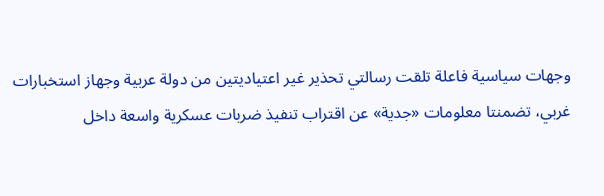وجهات سياسية فاعلة تلقت رسالتي تحذير غير اعتياديتين من دولة عربية وجهاز استخبارات غربي، تضمنتا معلومات «جدية» عن اقتراب تنفيذ ضربات عسكرية واسعة داخل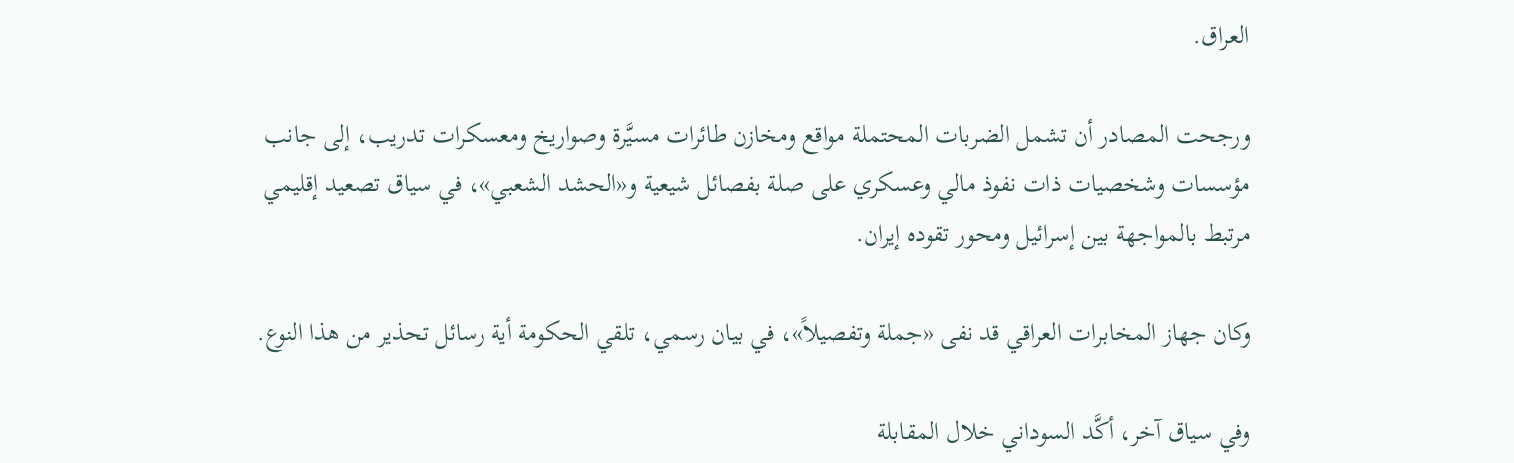العراق.

ورجحت المصادر أن تشمل الضربات المحتملة مواقع ومخازن طائرات مسيَّرة وصواريخ ومعسكرات تدريب، إلى جانب مؤسسات وشخصيات ذات نفوذ مالي وعسكري على صلة بفصائل شيعية و«الحشد الشعبي»، في سياق تصعيد إقليمي مرتبط بالمواجهة بين إسرائيل ومحور تقوده إيران.

وكان جهاز المخابرات العراقي قد نفى «جملة وتفصيلاً»، في بيان رسمي، تلقي الحكومة أية رسائل تحذير من هذا النوع.

وفي سياق آخر، أكَّد السوداني خلال المقابلة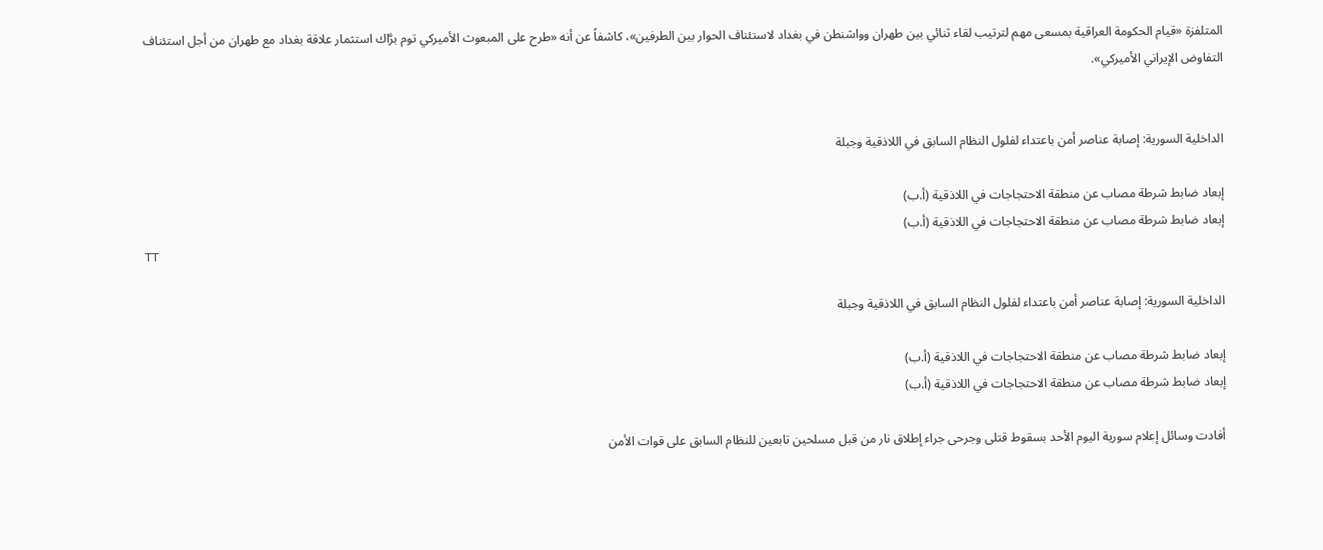المتلفزة «قيام الحكومة العراقية بمسعى مهم لترتيب لقاء ثنائي بين طهران وواشنطن في بغداد لاستئناف الحوار بين الطرفين»، كاشفاً عن أنه «طرح على المبعوث الأميركي توم برَّاك استثمار علاقة بغداد مع طهران من أجل استئناف التفاوض الإيراني الأميركي».


الداخلية السورية: إصابة عناصر أمن باعتداء لفلول النظام السابق في اللاذقية وجبلة

إبعاد ضابط شرطة مصاب عن منطقة الاحتجاجات في اللاذقية (أ.ب)
إبعاد ضابط شرطة مصاب عن منطقة الاحتجاجات في اللاذقية (أ.ب)
TT

الداخلية السورية: إصابة عناصر أمن باعتداء لفلول النظام السابق في اللاذقية وجبلة

إبعاد ضابط شرطة مصاب عن منطقة الاحتجاجات في اللاذقية (أ.ب)
إبعاد ضابط شرطة مصاب عن منطقة الاحتجاجات في اللاذقية (أ.ب)

أفادت وسائل إعلام سورية اليوم الأحد بسقوط قتلى وجرحى جراء إطلاق نار من قبل مسلحين تابعين للنظام السابق على قوات الأمن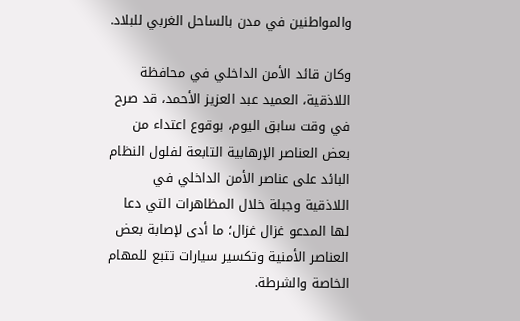والمواطنين في مدن بالساحل الغربي للبلاد.

وكان قائد الأمن الداخلي في محافظة اللاذقية، العميد عبد العزيز الأحمد، قد صرح في وقت سابق اليوم، بوقوع اعتداء من بعض العناصر الإرهابية التابعة لفلول النظام البائد على عناصر الأمن الداخلي في اللاذقية وجبلة خلال المظاهرات التي دعا لها المدعو غزال غزال؛ ما أدى لإصابة بعض العناصر الأمنية وتكسير سيارات تتبع للمهام الخاصة والشرطة.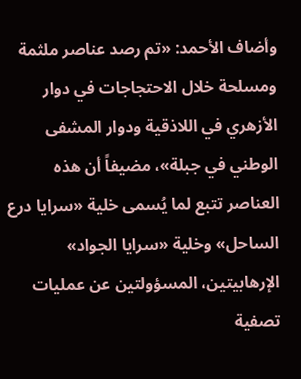وأضاف الأحمد: «تم رصد عناصر ملثمة ومسلحة خلال الاحتجاجات في دوار الأزهري في اللاذقية ودوار المشفى الوطني في جبلة»، مضيفاً أن هذه العناصر تتبع لما يُسمى خلية «سرايا درع الساحل» وخلية «سرايا الجواد» الإرهابيتين، المسؤولتين عن عمليات تصفية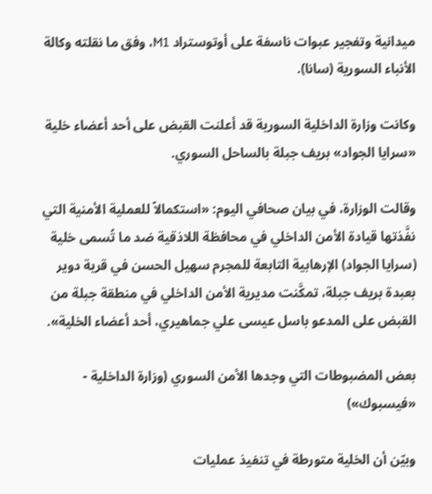ميدانية وتفجير عبوات ناسفة على أوتوستراد M1، وفق ما نقلته وكالة الأنباء السورية (سانا).

وكانت وزارة الداخلية السورية قد أعلنت القبض على أحد أعضاء خلية «سرايا الجواد» بريف جبلة بالساحل السوري.

وقالت الوزارة، في بيان صحافي اليوم: «استكمالاً للعملية الأمنية التي نفَّذتها قيادة الأمن الداخلي في محافظة اللاذقية ضد ما تُسمى خلية (سرايا الجواد) الإرهابية التابعة للمجرم سهيل الحسن في قرية دوير بعبدة بريف جبلة، تمكَّنت مديرية الأمن الداخلي في منطقة جبلة من القبض على المدعو باسل عيسى علي جماهيري، أحد أعضاء الخلية».

بعض المضبوطات التي وجدها الأمن السوري (وزارة الداخلية - «فيسبوك»)

وبيّن أن الخلية متورطة في تنفيذ عمليات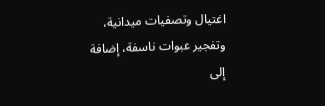اغتيال وتصفيات ميدانية، وتفجير عبوات ناسفة، إضافة إلى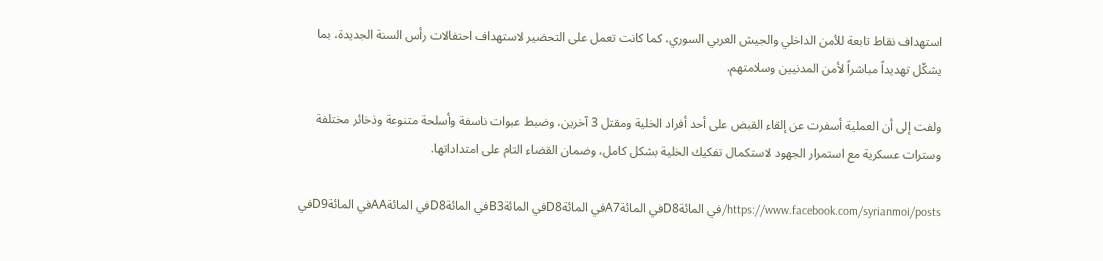استهداف نقاط تابعة للأمن الداخلي والجيش العربي السوري، كما كانت تعمل على التحضير لاستهداف احتفالات رأس السنة الجديدة، بما يشكّل تهديداً مباشراً لأمن المدنيين وسلامتهم.

ولفت إلى أن العملية أسفرت عن إلقاء القبض على أحد أفراد الخلية ومقتل 3 آخرين، وضبط عبوات ناسفة وأسلحة متنوعة وذخائر مختلفة وسترات عسكرية مع استمرار الجهود لاستكمال تفكيك الخلية بشكل كامل، وضمان القضاء التام على امتداداتها.

https://www.facebook.com/syrianmoi/posts/في المائةD8في المائةA7في المائةD8في المائةB3في المائةD8في المائةAAفي المائةD9في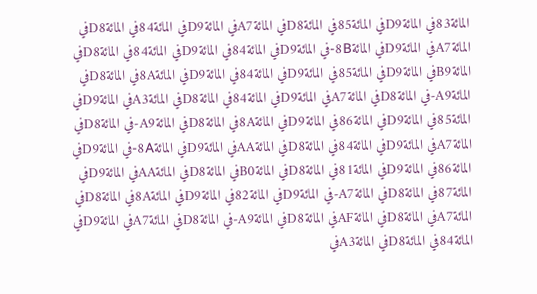المائة83في المائةD9في المائة85في المائةD8في المائةA7في المائةD9في المائة84في المائةD8في المائةA7في المائةD9في المائة8B-في المائةD9في المائة84في المائةD9في المائة84في المائةD8في المائةB9في المائةD9في المائة85في المائةD9في المائة84في المائةD9في المائة8Aفي المائةD8في المائةA9-في المائةD8في المائةA7في المائةD9في المائة84في المائةD8في المائةA3في المائةD9في المائة85في المائةD9في المائة86في المائةD9في المائة8Aفي المائةD8في المائةA9-في المائةD8في المائةA7في المائةD9في المائة84في المائةD8في المائةAAفي المائةD9في المائة8A-في المائةD9في المائة86في المائةD9في المائة81في المائةD8في المائةB0في المائةD8في المائةAAفي المائةD9في المائة87في المائةD8في المائةA7-في المائةD9في المائة82في المائةD9في المائة8Aفي المائةD8في المائةA7في المائةD8في المائةAFفي المائةD8في المائةA9-في المائةD8في المائةA7في المائةD9في المائة84في المائةD8في المائةA3في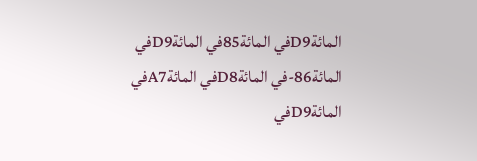المائةD9في المائة85في المائةD9في المائة86-في المائةD8في المائةA7في المائةD9في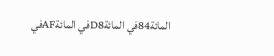المائة84في المائةD8في المائةAFفي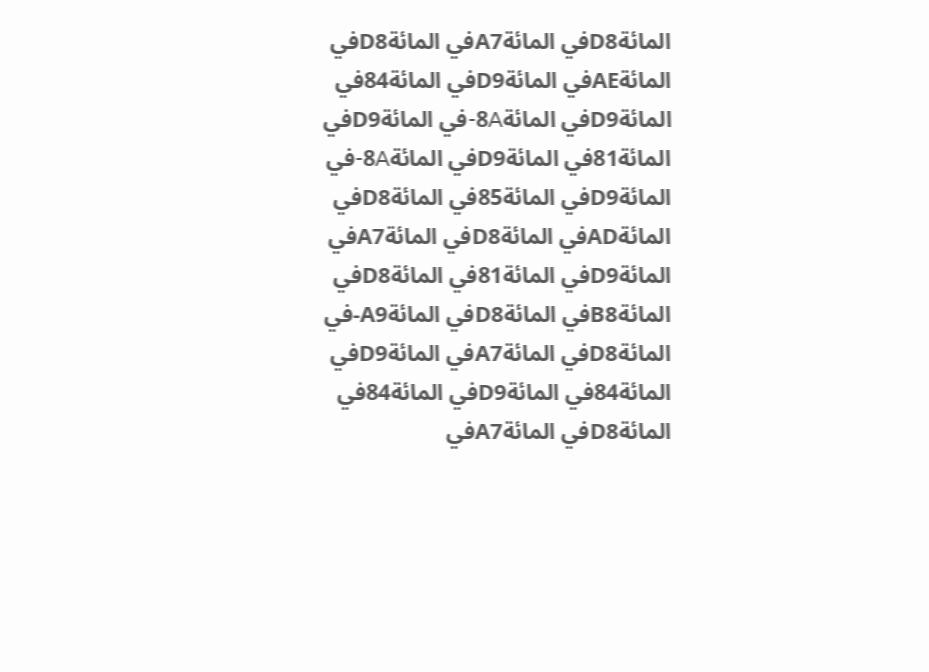المائةD8في المائةA7في المائةD8في المائةAEفي المائةD9في المائة84في المائةD9في المائة8A-في المائةD9في المائة81في المائةD9في المائة8A-في المائةD9في المائة85في المائةD8في المائةADفي المائةD8في المائةA7في المائةD9في المائة81في المائةD8في المائةB8في المائةD8في المائةA9-في المائةD8في المائةA7في المائةD9في المائة84في المائةD9في المائة84في المائةD8في المائةA7في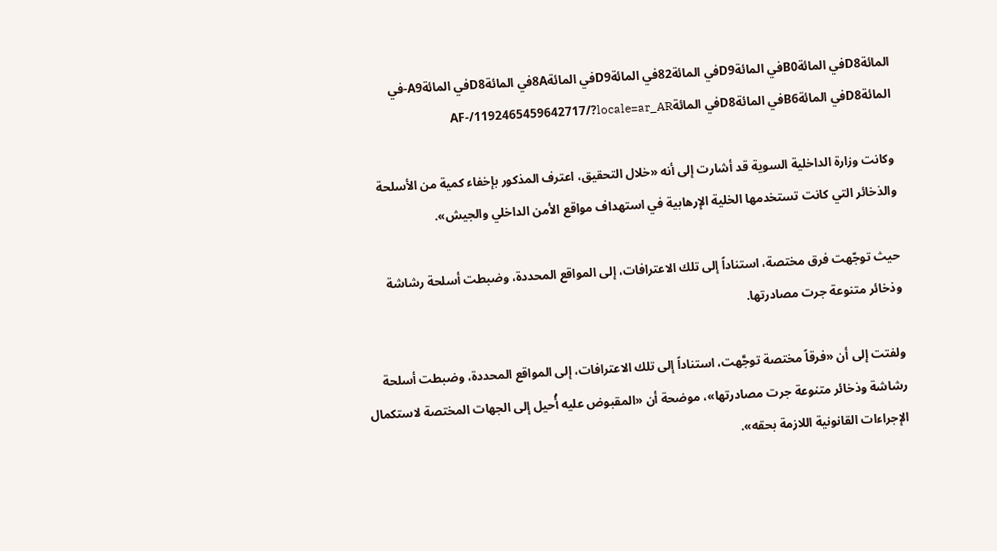المائةD8في المائةB0في المائةD9في المائة82في المائةD9في المائة8Aفي المائةD8في المائةA9-في المائةD8في المائةB6في المائةD8في المائةAF-/1192465459642717/?locale=ar_AR

وكانت وزارة الداخلية السوية قد أشارت إلى أنه «خلال التحقيق، اعترف المذكور بإخفاء كمية من الأسلحة والذخائر التي كانت تستخدمها الخلية الإرهابية في استهداف مواقع الأمن الداخلي والجيش».

حيث توجّهت فرق مختصة، استناداً إلى تلك الاعترافات، إلى المواقع المحددة، وضبطت أسلحة رشاشة وذخائر متنوعة جرت مصادرتها.

ولفتت إلى أن «فرقاً مختصة توجَّهت، استناداً إلى تلك الاعترافات، إلى المواقع المحددة، وضبطت أسلحة رشاشة وذخائر متنوعة جرت مصادرتها»، موضحة أن «المقبوض عليه أُحيل إلى الجهات المختصة لاستكمال الإجراءات القانونية اللازمة بحقه».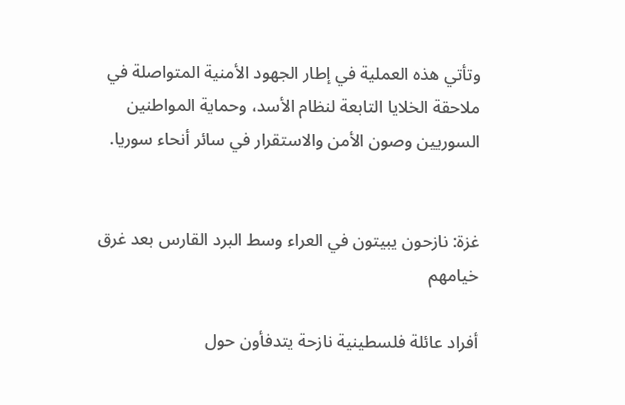وتأتي هذه العملية في إطار الجهود الأمنية المتواصلة في ملاحقة الخلايا التابعة لنظام الأسد، وحماية المواطنين السوريين وصون الأمن والاستقرار في سائر أنحاء سوريا.


غزة: نازحون يبيتون في العراء وسط البرد القارس بعد غرق خيامهم

أفراد عائلة فلسطينية نازحة يتدفأون حول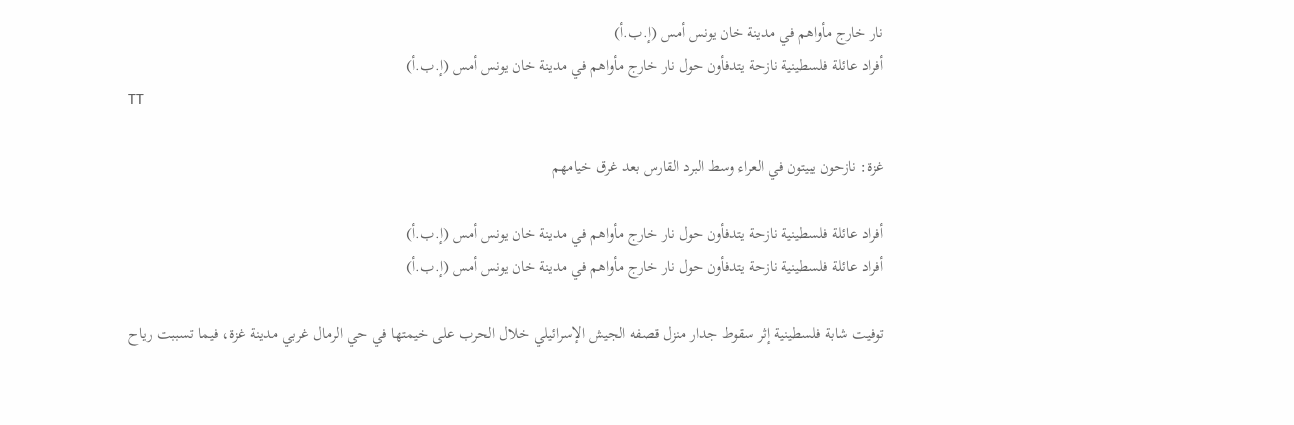نار خارج مأواهم في مدينة خان يونس أمس (إ.ب.أ)
أفراد عائلة فلسطينية نازحة يتدفأون حول نار خارج مأواهم في مدينة خان يونس أمس (إ.ب.أ)
TT

غزة: نازحون يبيتون في العراء وسط البرد القارس بعد غرق خيامهم

أفراد عائلة فلسطينية نازحة يتدفأون حول نار خارج مأواهم في مدينة خان يونس أمس (إ.ب.أ)
أفراد عائلة فلسطينية نازحة يتدفأون حول نار خارج مأواهم في مدينة خان يونس أمس (إ.ب.أ)

توفيت شابة فلسطينية إثر سقوط جدار منزل قصفه الجيش الإسرائيلي خلال الحرب على خيمتها في حي الرمال غربي مدينة غزة، فيما تسببت رياح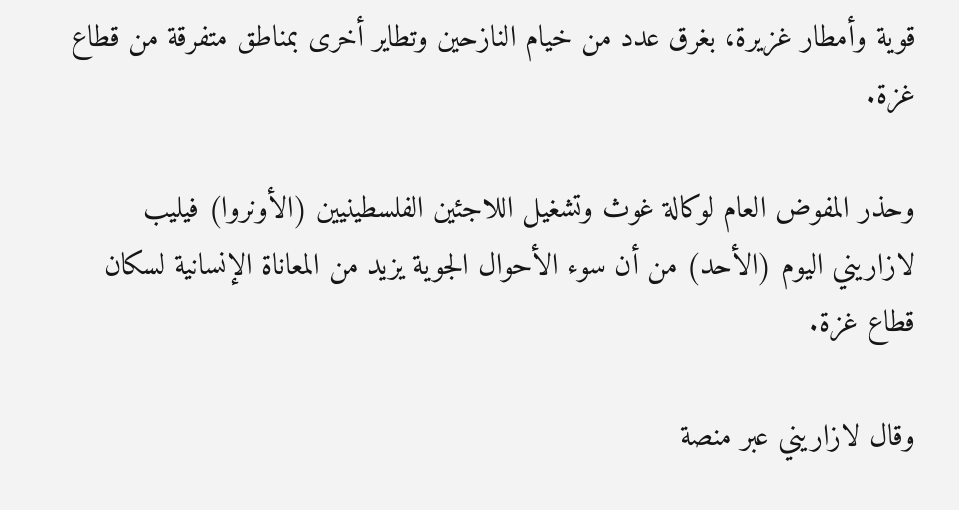قوية وأمطار غزيرة، بغرق عدد من خيام النازحين وتطاير أخرى بمناطق متفرقة من قطاع غزة.

وحذر المفوض العام لوكالة غوث وتشغيل اللاجئين الفلسطينيين (الأونروا) فيليب لازاريني اليوم (الأحد) من أن سوء الأحوال الجوية يزيد من المعاناة الإنسانية لسكان قطاع غزة.

وقال لازاريني عبر منصة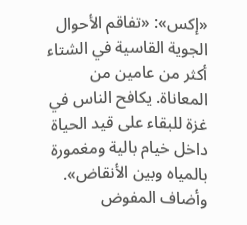«إكس»: «تفاقم الأحوال الجوية القاسية في الشتاء أكثر من عامين من المعاناة. يكافح الناس في غزة للبقاء على قيد الحياة داخل خيام بالية ومغمورة بالمياه وبين الأنقاض». وأضاف المفوض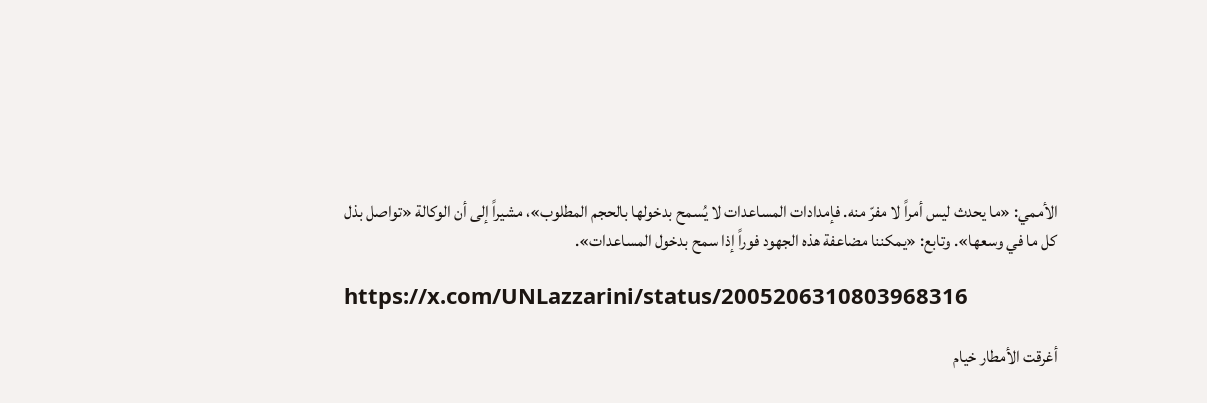الأممي: «ما يحدث ليس أمراً لا مفرّ منه. فإمدادات المساعدات لا يُسمح بدخولها بالحجم المطلوب»، مشيراً إلى أن الوكالة «تواصل بذل كل ما في وسعها». وتابع: «يمكننا مضاعفة هذه الجهود فوراً إذا سمح بدخول المساعدات».

https://x.com/UNLazzarini/status/2005206310803968316

أغرقت الأمطار خيام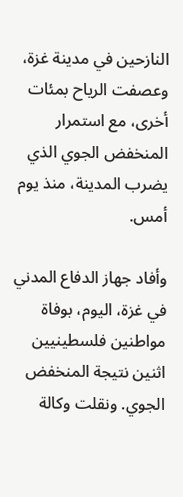النازحين في مدينة غزة، وعصفت الرياح بمئات أخرى، مع استمرار المنخفض الجوي الذي يضرب المدينة، منذ يوم أمس.

وأفاد جهاز الدفاع المدني في غزة، اليوم، بوفاة مواطنين فلسطينيين اثنين نتيجة المنخفض الجوي. ونقلت وكالة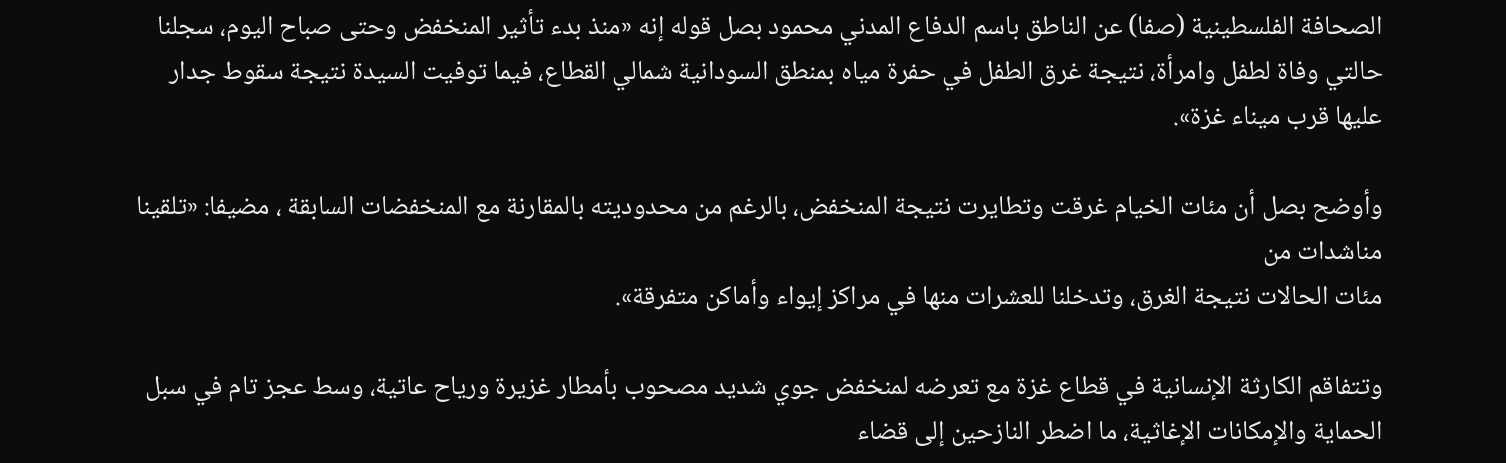الصحافة الفلسطينية (صفا) عن الناطق باسم الدفاع المدني محمود بصل قوله إنه «منذ بدء تأثير المنخفض وحتى صباح اليوم، سجلنا حالتي وفاة لطفل وامرأة، نتيجة غرق الطفل في حفرة مياه بمنطق السودانية شمالي القطاع، فيما توفيت السيدة نتيجة سقوط جدار عليها قرب ميناء غزة».

وأوضح بصل أن مئات الخيام غرقت وتطايرت نتيجة المنخفض، بالرغم من محدوديته بالمقارنة مع المنخفضات السابقة ، مضيفا: «تلقينا مناشدات من
مئات الحالات نتيجة الغرق، وتدخلنا للعشرات منها في مراكز إيواء وأماكن متفرقة».

وتتفاقم الكارثة الإنسانية في قطاع غزة مع تعرضه لمنخفض جوي شديد مصحوب بأمطار غزيرة ورياح عاتية، وسط عجز تام في سبل الحماية والإمكانات الإغاثية، ما اضطر النازحين إلى قضاء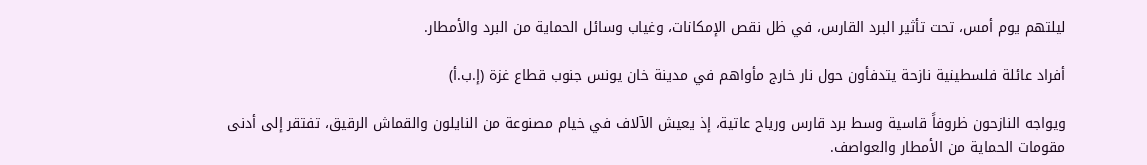ليلتهم يوم أمس، تحت تأثير البرد القارس، في ظل نقص الإمكانات، وغياب وسائل الحماية من البرد والأمطار.

أفراد عائلة فلسطينية نازحة يتدفأون حول نار خارج مأواهم في مدينة خان يونس جنوب قطاع غزة (إ.ب.أ)

ويواجه النازحون ظروفاً قاسية وسط برد قارس ورياح عاتية، إذ يعيش الآلاف في خيام مصنوعة من النايلون والقماش الرقيق، تفتقر إلى أدنى مقومات الحماية من الأمطار والعواصف.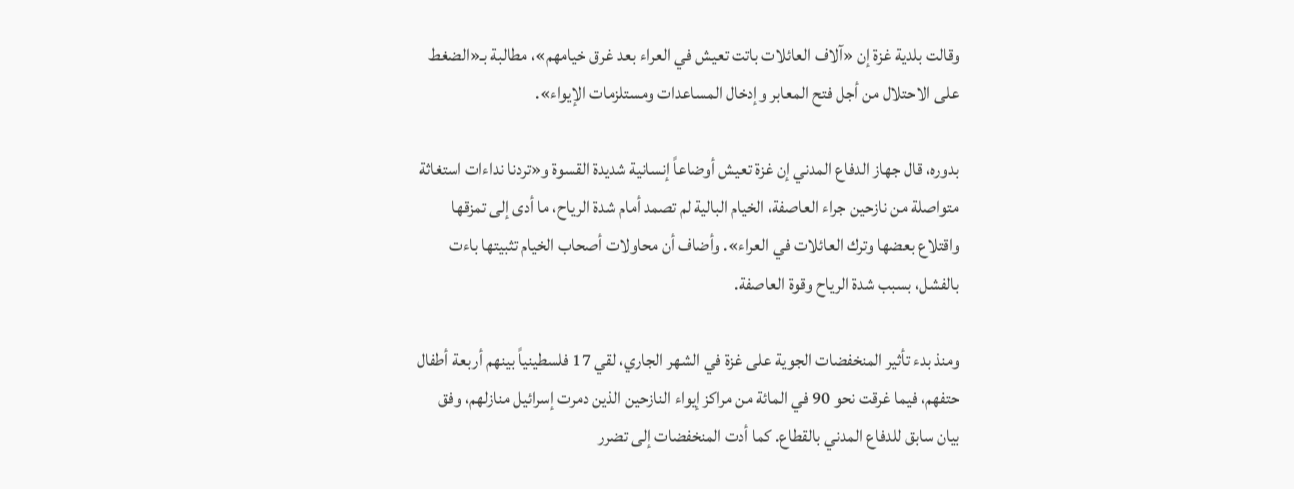وقالت بلدية غزة إن «آلاف العائلات باتت تعيش في العراء بعد غرق خيامهم»، مطالبة بـ«الضغط على الاحتلال من أجل فتح المعابر وإدخال المساعدات ومستلزمات الإيواء».

بدوره، قال جهاز الدفاع المدني إن غزة تعيش أوضاعاً إنسانية شديدة القسوة و«تردنا نداءات استغاثة متواصلة من نازحين جراء العاصفة، الخيام البالية لم تصمد أمام شدة الرياح، ما أدى إلى تمزقها واقتلاع بعضها وترك العائلات في العراء». وأضاف أن محاولات أصحاب الخيام تثبيتها باءت بالفشل، بسبب شدة الرياح وقوة العاصفة.

ومنذ بدء تأثير المنخفضات الجوية على غزة في الشهر الجاري، لقي 17 فلسطينياً بينهم أربعة أطفال حتفهم، فيما غرقت نحو 90 في المائة من مراكز إيواء النازحين الذين دمرت إسرائيل منازلهم، وفق بيان سابق للدفاع المدني بالقطاع. كما أدت المنخفضات إلى تضرر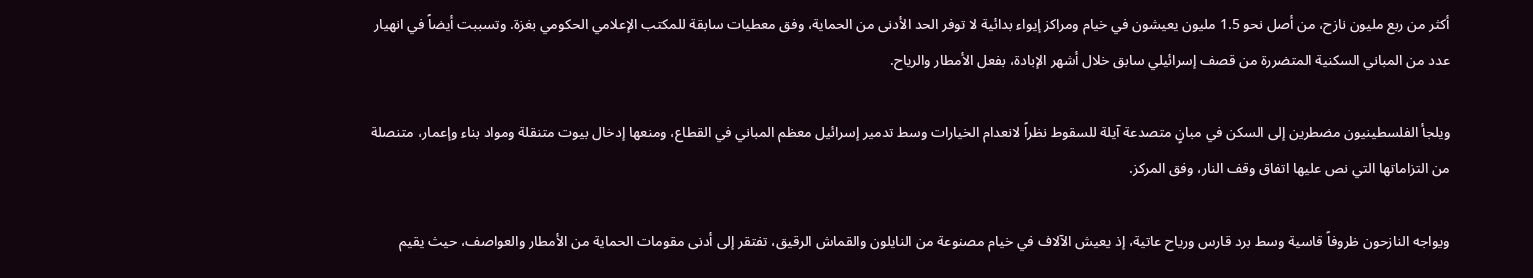أكثر من ربع مليون نازح، من أصل نحو 1.5 مليون يعيشون في خيام ومراكز إيواء بدائية لا توفر الحد الأدنى من الحماية، وفق معطيات سابقة للمكتب الإعلامي الحكومي بغزة. وتسببت أيضاً في انهيار عدد من المباني السكنية المتضررة من قصف إسرائيلي سابق خلال أشهر الإبادة، بفعل الأمطار والرياح.

ويلجأ الفلسطينيون مضطرين إلى السكن في مبانٍ متصدعة آيلة للسقوط نظراً لانعدام الخيارات وسط تدمير إسرائيل معظم المباني في القطاع، ومنعها إدخال بيوت متنقلة ومواد بناء وإعمار، متنصلة من التزاماتها التي نص عليها اتفاق وقف النار، وفق المركز.

ويواجه النازحون ظروفاً قاسية وسط برد قارس ورياح عاتية، إذ يعيش الآلاف في خيام مصنوعة من النايلون والقماش الرقيق، تفتقر إلى أدنى مقومات الحماية من الأمطار والعواصف، حيث يقيم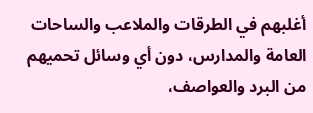أغلبهم في الطرقات والملاعب والساحات العامة والمدارس، دون أي وسائل تحميهم من البرد والعواصف،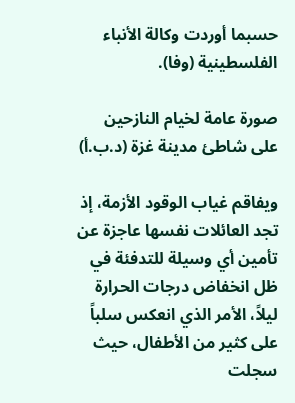حسبما أوردت وكالة الأنباء الفلسطينية (وفا).

صورة عامة لخيام النازحين على شاطئ مدينة غزة (د.ب.أ)

ويفاقم غياب الوقود الأزمة، إذ تجد العائلات نفسها عاجزة عن تأمين أي وسيلة للتدفئة في ظل انخفاض درجات الحرارة ليلاً، الأمر الذي انعكس سلباً على كثير من الأطفال، حيث سجلت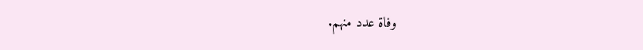وفاة عدد منهم.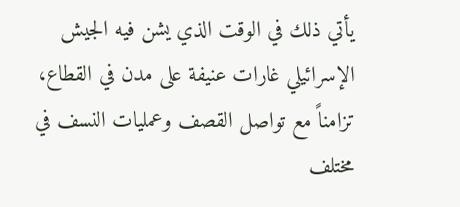يأتي ذلك في الوقت الذي يشن فيه الجيش الإسرائيلي غارات عنيفة على مدن في القطاع، تزامناً مع تواصل القصف وعمليات النسف في مختلف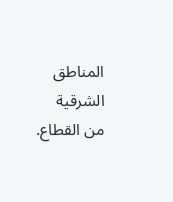المناطق الشرقية من القطاع.